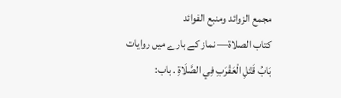مجمع الزوائد ومنبع الفوائد
كتاب الصلاة— نماز کے بارے میں روایات
بَابُ قَتْلِ الْعَقْرَبِ فِي الصَّلَاةِ . باب: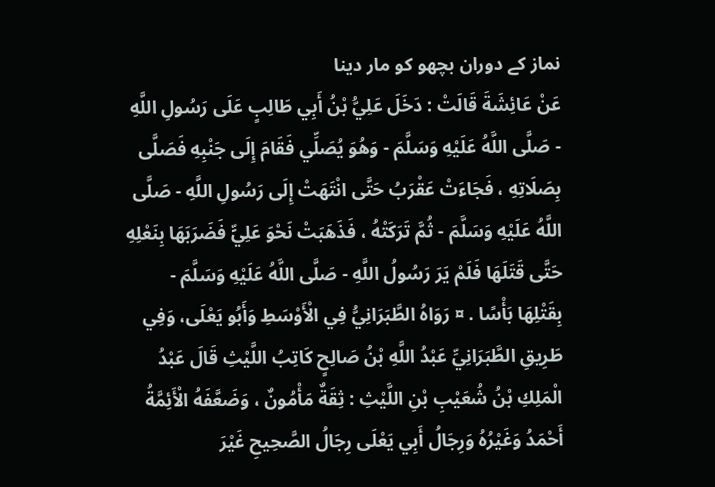نماز کے دوران بچھو کو مار دینا
عَنْ عَائِشَةَ قَالَتْ : دَخَلَ عَلِيُّ بْنُ أَبِي طَالِبٍ عَلَى رَسُولِ اللَّهِ - صَلَّى اللَّهُ عَلَيْهِ وَسَلَّمَ - وَهُوَ يُصَلِّي فَقَامَ إِلَى جَنْبِهِ فَصَلَّى بِصَلَاتِهِ ، فَجَاءَتْ عَقْرَبُ حَتَّى انْتَهَتْ إِلَى رَسُولِ اللَّهِ - صَلَّى اللَّهُ عَلَيْهِ وَسَلَّمَ - ثُمَّ تَرَكَتْهُ ، فَذَهَبَتْ نَحْوَ عَلِيٍّ فَضَرَبَهَا بِنَعْلِهِ حَتَّى قَتَلَهَا فَلَمْ يَرَ رَسُولُ اللَّهِ - صَلَّى اللَّهُ عَلَيْهِ وَسَلَّمَ - بِقَتْلِهَا بَأْسًا . ¤ رَوَاهُ الطَّبَرَانِيُّ فِي الْأَوْسَطِ وَأَبُو يَعْلَى، وَفِي طَرِيقِ الطَّبَرَانِيِّ عَبْدُ اللَّهِ بْنُ صَالِحٍ كَاتِبُ اللَّيْثِ قَالَ عَبْدُ الْمَلِكِ بْنُ شُعَيْبِ بْنِ اللَّيْثِ : ثِقَةٌ مَأْمُونٌ ، وَضَعَّفَهُ الْأَئِمَّةُ أَحْمَدُ وَغَيْرُهُ وَرِجَالُ أَبِي يَعْلَى رِجَالُ الصَّحِيحِ غَيْرَ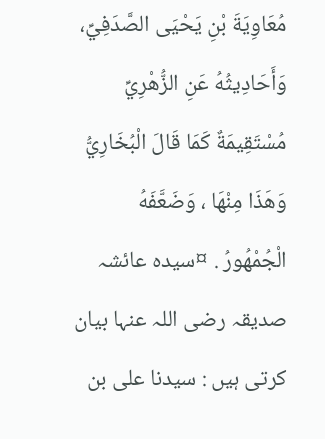مُعَاوِيَةَ بْنِ يَحْيَى الصَّدَفِيِّ، وَأَحَادِيثُهُ عَنِ الزُّهْرِيِّ مُسْتَقِيمَةٌ كَمَا قَالَ الْبُخَارِيُّ وَهَذَا مِنْهَا ، وَضَعَّفَهُ الْجُمْهُورُ . ¤سیدہ عائشہ صدیقہ رضی اللہ عنہا بیان کرتی ہیں : سیدنا علی بن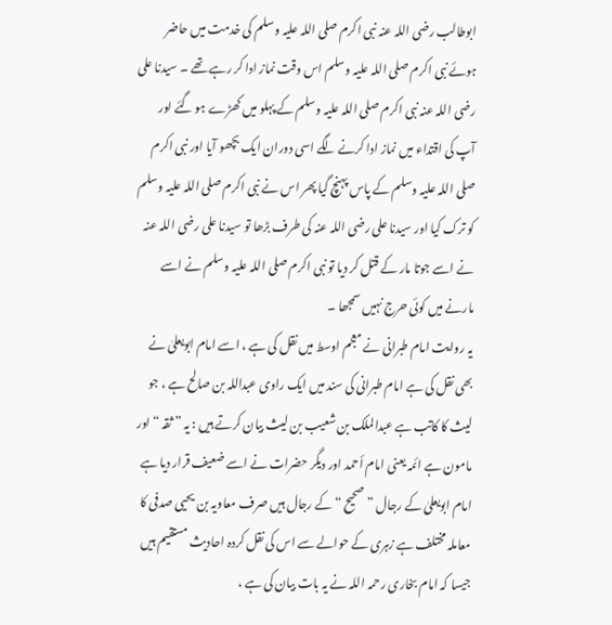ابوطالب رضی اللہ عنہ نبی اکرم صلی اللہ علیہ وسلم کی خدمت میں حاضر ہوئے نبی اکرم صلی اللہ علیہ وسلم اس وقت نماز ادا کر رہے تھے ۔ سیدنا علی رضی اللہ عنہ نبی اکرم صلی اللہ علیہ وسلم کے پہلو میں کھڑے ہو گئے اور آپ کی اقتداء میں نماز ادا کرنے لگے اسی دوران ایک بچھو آیا اور نبی اکرم صلی اللہ علیہ وسلم کے پاس پہنچ گیا پھر اس نے نبی اکرم صلی اللہ علیہ وسلم کو ترک کیا اور سیدنا علی رضی اللہ عنہ کی طرف بڑھا تو سیدنا علی رضی اللہ عنہ نے اسے جوتا مار کے قتل کر دیا تو نبی اکرم صلی اللہ علیہ وسلم نے اسے مارنے میں کوئی حرج نہیں سمجھا ۔
یہ روایت امام طبرانی نے معجم اوسط میں نقل کی ہے ، اسے امام ابویعلیٰ نے بھی نقل کی ہے امام طبرانی کی سند میں ایک راوی عبداللہ بن صالح ہے ، جو لیث کا کاتب ہے عبدالملک بن شعیب بن لیث بیان کرتے ہیں : یہ ” ثقہ “ اور مامون ہے ائمہ یعنی امام أحمد اور دیگر حضرات نے اسے ضعیف قرار دیا ہے امام ابویعلیٰ کے رجال ” صحیح “ کے رجال ہیں صرف معاویہ بن یحیی صدفی کا معاملہ مختلف ہے زہری کے حوالے سے اس کی نقل کردہ احادیث مستقیم ہیں جیسا کہ امام بخاری رحمہ اللہ نے یہ بات بیان کی ہے ،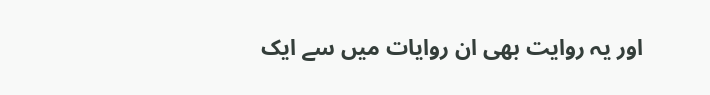اور یہ روایت بھی ان روایات میں سے ایک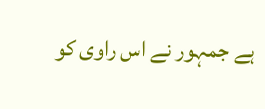ہے جمہور نے اس راوی کو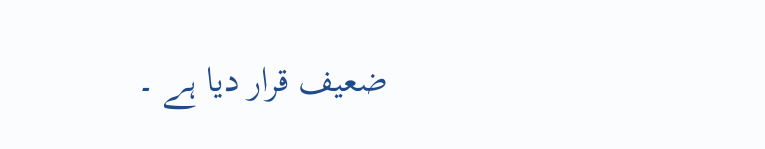ضعیف قرار دیا ہے ۔